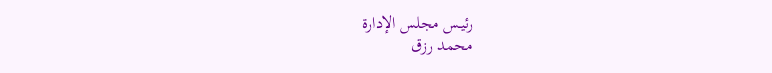رئيـس مجلس الإدارة
محمد رزق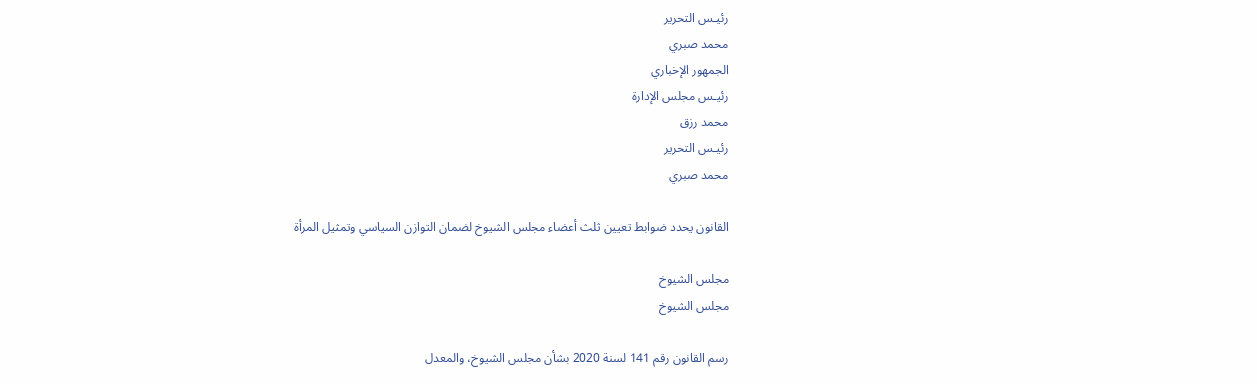رئيـس التحرير
محمد صبري
الجمهور الإخباري
رئيـس مجلس الإدارة
محمد رزق
رئيـس التحرير
محمد صبري

القانون يحدد ضوابط تعيين ثلث أعضاء مجلس الشيوخ لضمان التوازن السياسي وتمثيل المرأة

مجلس الشيوخ
مجلس الشيوخ

رسم القانون رقم 141 لسنة 2020 بشأن مجلس الشيوخ، والمعدل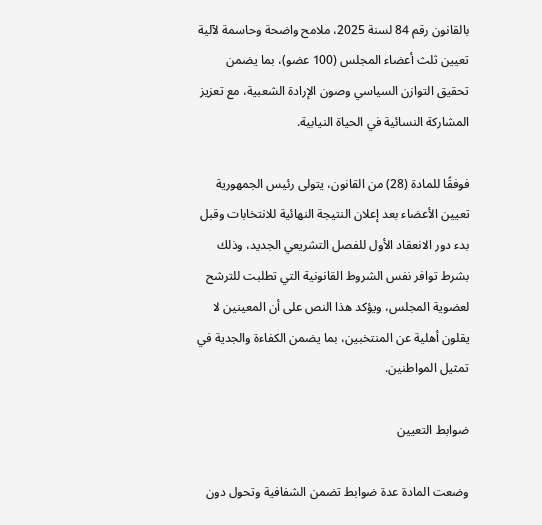بالقانون رقم 84 لسنة 2025، ملامح واضحة وحاسمة لآلية تعيين ثلث أعضاء المجلس (100 عضو)، بما يضمن تحقيق التوازن السياسي وصون الإرادة الشعبية، مع تعزيز المشاركة النسائية في الحياة النيابية.

فوفقًا للمادة (28) من القانون، يتولى رئيس الجمهورية تعيين الأعضاء بعد إعلان النتيجة النهائية للانتخابات وقبل بدء دور الانعقاد الأول للفصل التشريعي الجديد، وذلك بشرط توافر نفس الشروط القانونية التي تطلبت للترشح لعضوية المجلس، ويؤكد هذا النص على أن المعينين لا يقلون أهلية عن المنتخبين، بما يضمن الكفاءة والجدية في تمثيل المواطنين.

ضوابط التعيين

وضعت المادة عدة ضوابط تضمن الشفافية وتحول دون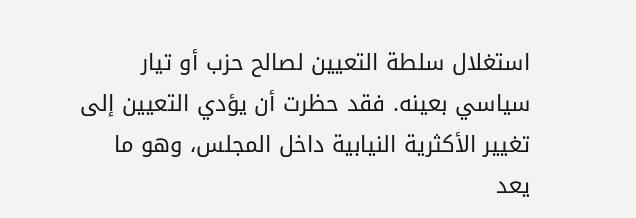استغلال سلطة التعيين لصالح حزب أو تيار سياسي بعينه. فقد حظرت أن يؤدي التعيين إلى تغيير الأكثرية النيابية داخل المجلس، وهو ما يعد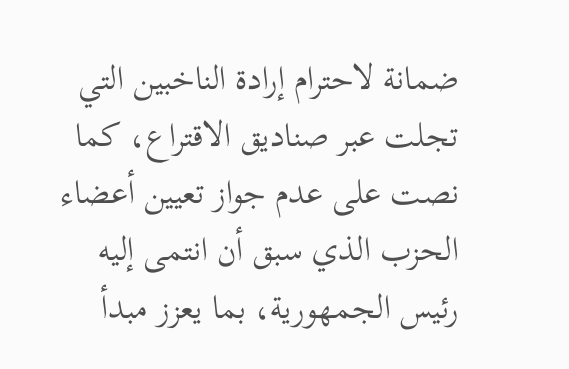ضمانة لاحترام إرادة الناخبين التي تجلت عبر صناديق الاقتراع، كما نصت على عدم جواز تعيين أعضاء الحزب الذي سبق أن انتمى إليه رئيس الجمهورية، بما يعزز مبدأ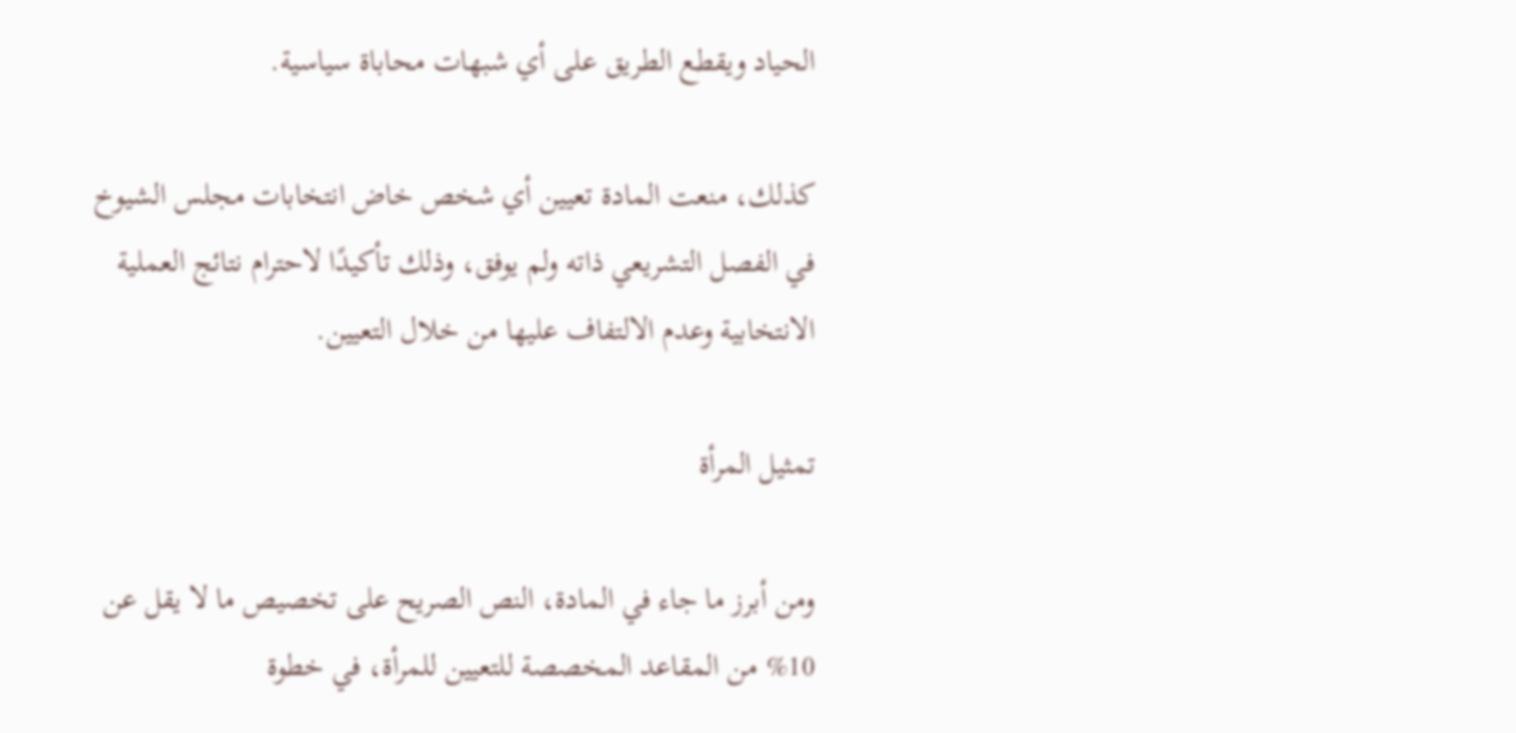الحياد ويقطع الطريق على أي شبهات محاباة سياسية.

كذلك، منعت المادة تعيين أي شخص خاض انتخابات مجلس الشيوخ في الفصل التشريعي ذاته ولم يوفق، وذلك تأكيدًا لاحترام نتائج العملية الانتخابية وعدم الالتفاف عليها من خلال التعيين.

تمثيل المرأة

ومن أبرز ما جاء في المادة، النص الصريح على تخصيص ما لا يقل عن 10% من المقاعد المخصصة للتعيين للمرأة، في خطوة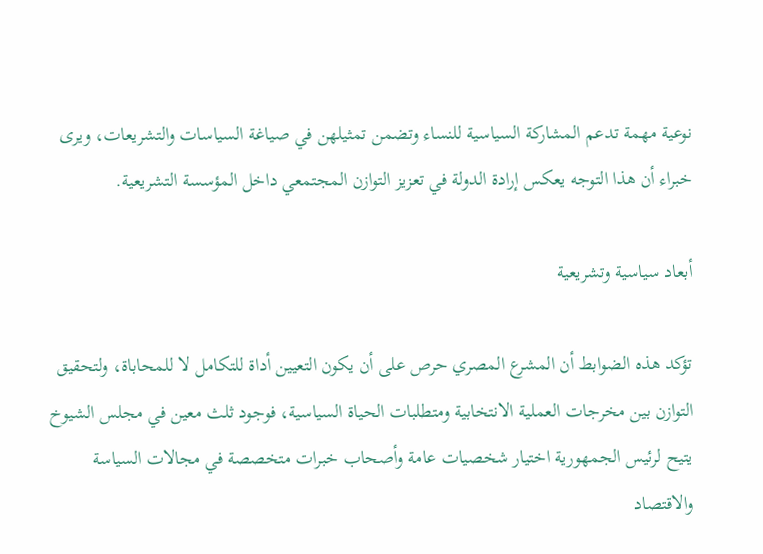نوعية مهمة تدعم المشاركة السياسية للنساء وتضمن تمثيلهن في صياغة السياسات والتشريعات، ويرى خبراء أن هذا التوجه يعكس إرادة الدولة في تعزيز التوازن المجتمعي داخل المؤسسة التشريعية.

أبعاد سياسية وتشريعية

تؤكد هذه الضوابط أن المشرع المصري حرص على أن يكون التعيين أداة للتكامل لا للمحاباة، ولتحقيق التوازن بين مخرجات العملية الانتخابية ومتطلبات الحياة السياسية، فوجود ثلث معين في مجلس الشيوخ يتيح لرئيس الجمهورية اختيار شخصيات عامة وأصحاب خبرات متخصصة في مجالات السياسة والاقتصاد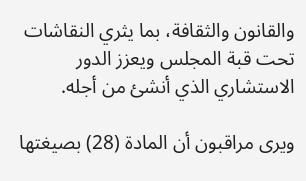والقانون والثقافة، بما يثري النقاشات تحت قبة المجلس ويعزز الدور الاستشاري الذي أنشئ من أجله.

ويرى مراقبون أن المادة (28) بصيغتها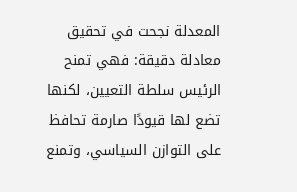المعدلة نجحت في تحقيق معادلة دقيقة: فهي تمنح الرئيس سلطة التعيين، لكنها تضع لها قيودًا صارمة تحافظ على التوازن السياسي، وتمنع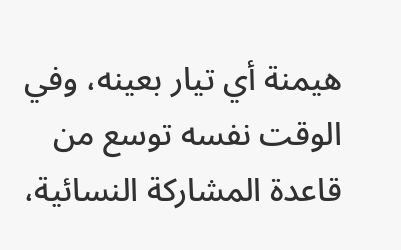هيمنة أي تيار بعينه، وفي الوقت نفسه توسع من قاعدة المشاركة النسائية،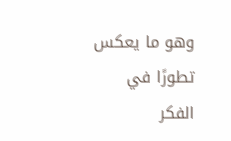وهو ما يعكس تطورًا في الفكر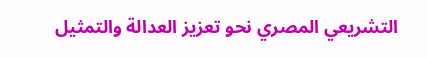التشريعي المصري نحو تعزيز العدالة والتمثيل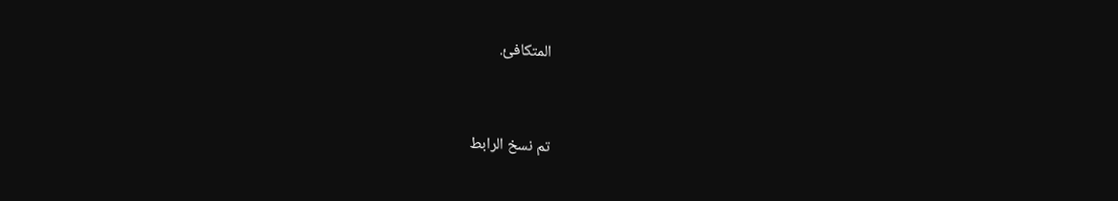المتكافئ.


تم نسخ الرابط